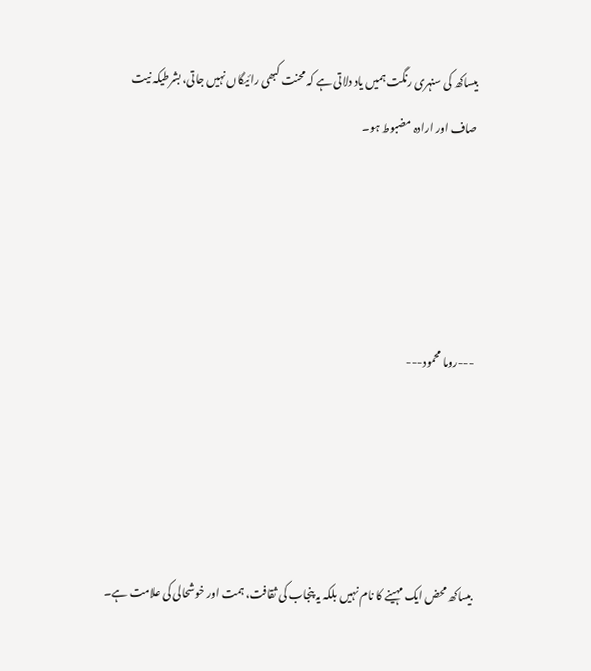بیساکھ کی سنہری رنگت ہمیں یاد دلاتی ہے کہ محنت کبھی رائیگاں نہیں جاتی، بشرطیکہ نیت صاف اور ارادہ مضبوط ہو۔




---روما محمود---




بیساکھ محض ایک مہینے کا نام نہیں بلکہ یہ پنجاب کی ثقافت، ہمت اور خوشحالی کی علامت ہے۔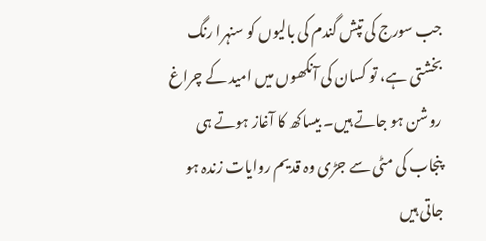جب سورج کی تپش گندم کی بالیوں کو سنہرا رنگ بخشتی ہے، تو کسان کی آنکھوں میں امید کے چراغ روشن ہو جاتے ہیں۔ بیساکھ کا آغاز ہوتے ہی پنجاب کی مٹی سے جڑی وہ قدیم روایات زندہ ہو جاتی ہیں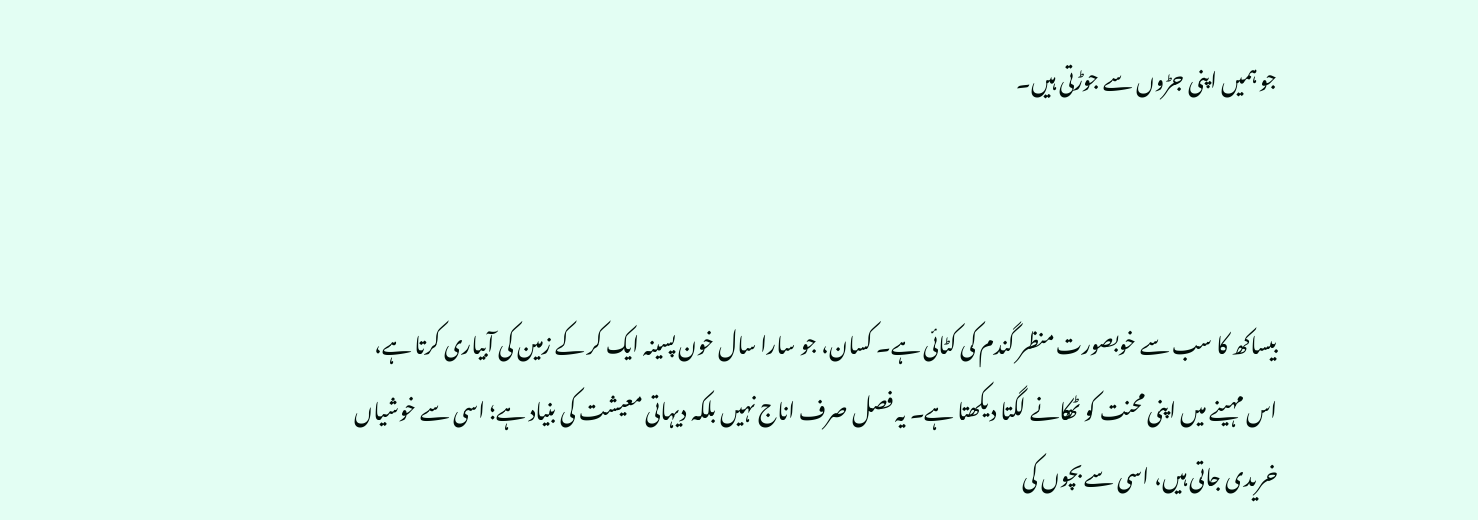جو ہمیں اپنی جڑوں سے جوڑتی ہیں۔



بیساکھ کا سب سے خوبصورت منظر گندم کی کٹائی ہے۔ کسان، جو سارا سال خون پسینہ ایک کر کے زمین کی آبیاری کرتا ہے، اس مہینے میں اپنی محنت کو ٹھکانے لگتا دیکھتا ہے۔ یہ فصل صرف اناج نہیں بلکہ دیہاتی معیشت کی بنیاد ہے؛ اسی سے خوشیاں خریدی جاتی ہیں، اسی سے بچوں کی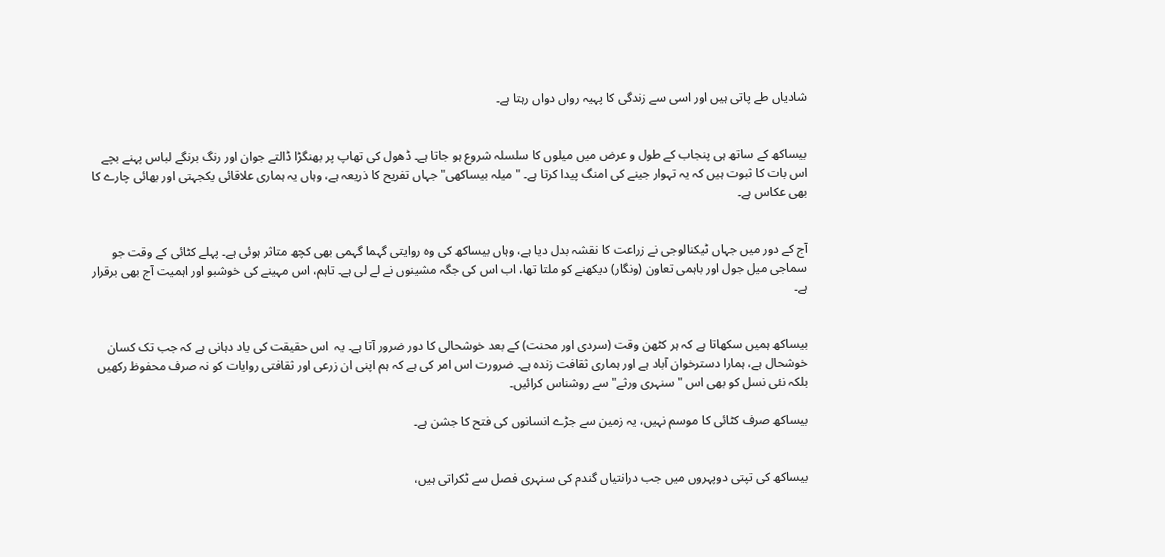شادیاں طے پاتی ہیں اور اسی سے زندگی کا پہیہ رواں دواں رہتا ہے۔


بیساکھ کے ساتھ ہی پنجاب کے طول و عرض میں میلوں کا سلسلہ شروع ہو جاتا ہے۔ ڈھول کی تھاپ پر بھنگڑا ڈالتے جوان اور رنگ برنگے لباس پہنے بچے اس بات کا ثبوت ہیں کہ یہ تہوار جینے کی امنگ پیدا کرتا ہے۔ "میلہ بیساکھی" جہاں تفریح کا ذریعہ ہے، وہاں یہ ہماری علاقائی یکجہتی اور بھائی چارے کا بھی عکاس ہے۔


آج کے دور میں جہاں ٹیکنالوجی نے زراعت کا نقشہ بدل دیا ہے، وہاں بیساکھ کی وہ روایتی گہما گہمی بھی کچھ متاثر ہوئی ہے۔ پہلے کٹائی کے وقت جو سماجی میل جول اور باہمی تعاون (ونگار) دیکھنے کو ملتا تھا، اب اس کی جگہ مشینوں نے لے لی ہے۔ تاہم، اس مہینے کی خوشبو اور اہمیت آج بھی برقرار ہے۔


بیساکھ ہمیں سکھاتا ہے کہ ہر کٹھن وقت (سردی اور محنت) کے بعد خوشحالی کا دور ضرور آتا ہے۔ یہ  اس حقیقت کی یاد دہانی ہے کہ جب تک کسان خوشحال ہے، ہمارا دسترخوان آباد ہے اور ہماری ثقافت زندہ ہے۔ ضرورت اس امر کی ہے کہ ہم اپنی ان زرعی اور ثقافتی روایات کو نہ صرف محفوظ رکھیں بلکہ نئی نسل کو بھی اس "سنہری ورثے" سے روشناس کرائیں۔

بیساکھ صرف کٹائی کا موسم نہیں، یہ زمین سے جڑے انسانوں کی فتح کا جشن ہے۔


بیساکھ کی تپتی دوپہروں میں جب درانتیاں گندم کی سنہری فصل سے ٹکراتی ہیں،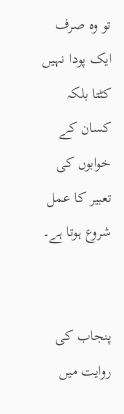تو وہ صرف ایک پودا نہیں کٹتا بلکہ کسان کے خوابوں کی تعبیر کا عمل شروع ہوتا ہے۔


پنجاب کی روایت میں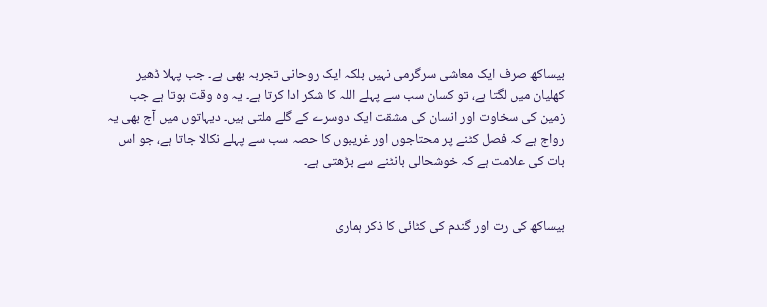بیساکھ صرف ایک معاشی سرگرمی نہیں بلکہ ایک روحانی تجربہ بھی ہے۔ جب پہلا ڈھیر کھلیان میں لگتا ہے، تو کسان سب سے پہلے اللہ کا شکر ادا کرتا ہے۔ یہ وہ وقت ہوتا ہے جب زمین کی سخاوت اور انسان کی مشقت ایک دوسرے کے گلے ملتی ہیں۔ دیہاتوں میں آج بھی یہ رواج ہے کہ فصل کٹنے پر محتاجوں اور غریبوں کا حصہ سب سے پہلے نکالا جاتا ہے، جو اس بات کی علامت ہے کہ خوشحالی بانٹنے سے بڑھتی ہے۔


بیساکھ کی رت اور گندم کی کٹائی کا ذکر ہماری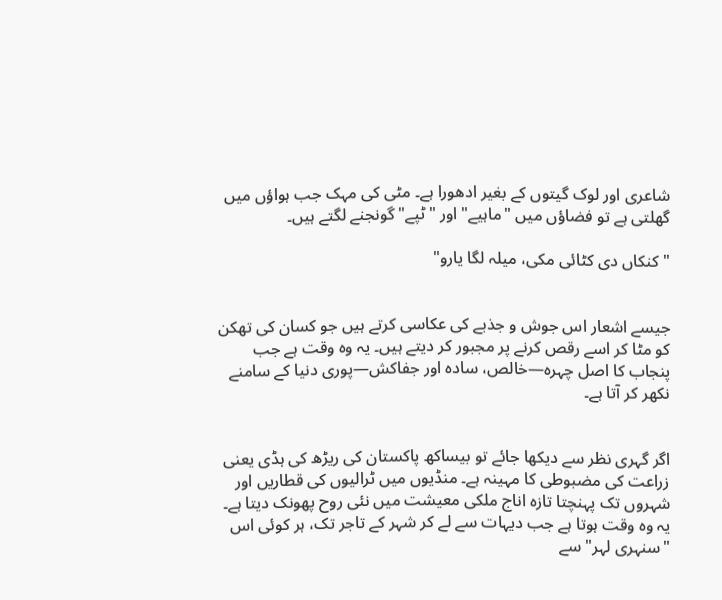شاعری اور لوک گیتوں کے بغیر ادھورا ہے۔ مٹی کی مہک جب ہواؤں میں گھلتی ہے تو فضاؤں میں "ماہیے" اور "ٹپے" گونجنے لگتے ہیں۔

"کنکاں دی کٹائی مکی، میلہ لگا یارو"


جیسے اشعار اس جوش و جذبے کی عکاسی کرتے ہیں جو کسان کی تھکن کو مٹا کر اسے رقص کرنے پر مجبور کر دیتے ہیں۔ یہ وہ وقت ہے جب پنجاب کا اصل چہرہ—خالص، سادہ اور جفاکش—پوری دنیا کے سامنے نکھر کر آتا ہے۔


اگر گہری نظر سے دیکھا جائے تو بیساکھ پاکستان کی ریڑھ کی ہڈی یعنی زراعت کی مضبوطی کا مہینہ ہے۔ منڈیوں میں ٹرالیوں کی قطاریں اور شہروں تک پہنچتا تازہ اناج ملکی معیشت میں نئی روح پھونک دیتا ہے۔ یہ وہ وقت ہوتا ہے جب دیہات سے لے کر شہر کے تاجر تک، ہر کوئی اس "سنہری لہر" سے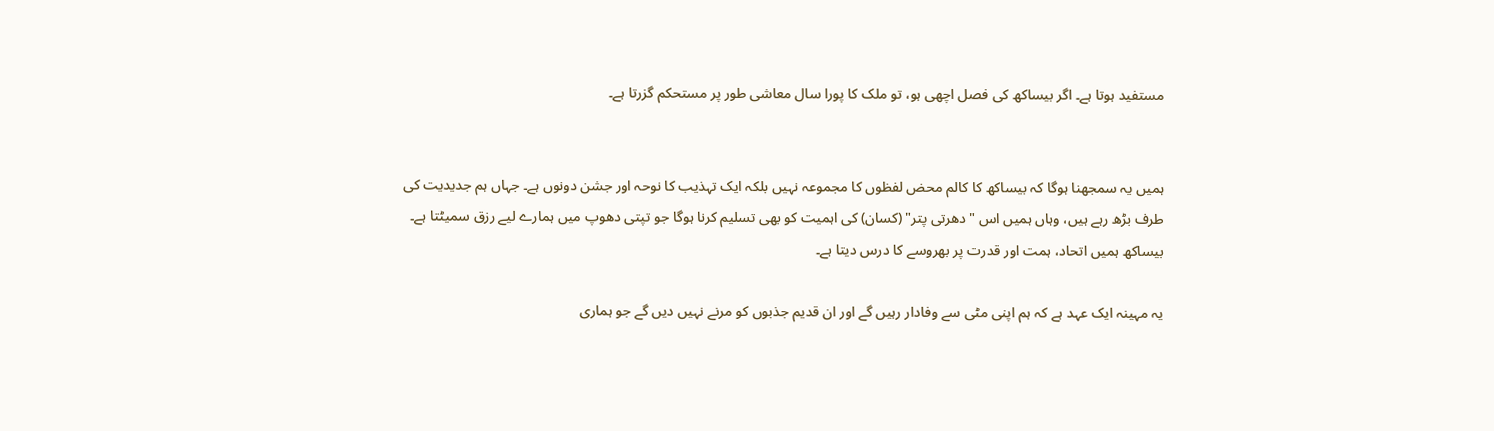مستفید ہوتا ہے۔ اگر بیساکھ کی فصل اچھی ہو، تو ملک کا پورا سال معاشی طور پر مستحکم گزرتا ہے۔


ہمیں یہ سمجھنا ہوگا کہ بیساکھ کا کالم محض لفظوں کا مجموعہ نہیں بلکہ ایک تہذیب کا نوحہ اور جشن دونوں ہے۔ جہاں ہم جدیدیت کی طرف بڑھ رہے ہیں، وہاں ہمیں اس "دھرتی پتر" (کسان) کی اہمیت کو بھی تسلیم کرنا ہوگا جو تپتی دھوپ میں ہمارے لیے رزق سمیٹتا ہے۔ بیساکھ ہمیں اتحاد، ہمت اور قدرت پر بھروسے کا درس دیتا ہے۔

یہ مہینہ ایک عہد ہے کہ ہم اپنی مٹی سے وفادار رہیں گے اور ان قدیم جذبوں کو مرنے نہیں دیں گے جو ہماری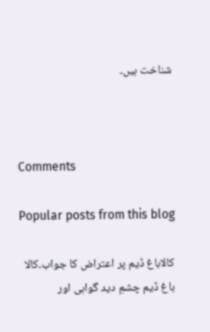شناخت ہیں۔



Comments

Popular posts from this blog

کالاباغ ڈیم پر اعتراض کا جواب۔کالا باغ ڈیم چشمِ دید گواہی اور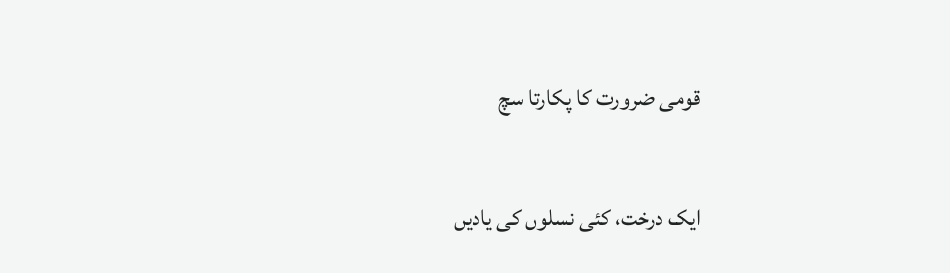قومی ضرورت کا پکارتا سچ

ایک درخت، کئی نسلوں کی یادیں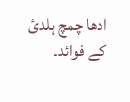ادھا چمچ ہلدئ کے فوائد۔